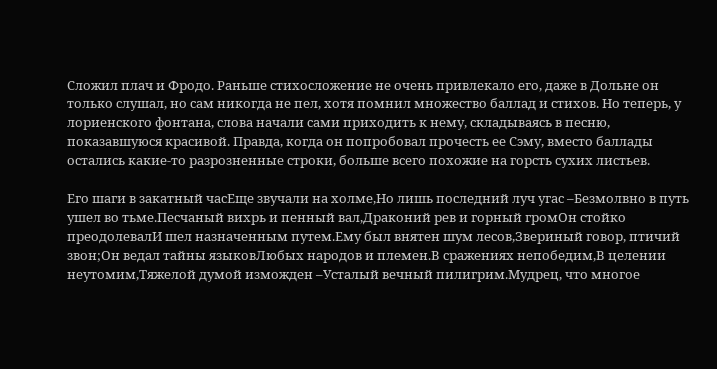Сложил плач и Фродо. Раньше стихосложение не очень привлекало его, даже в Дольне он только слушал, но сам никогда не пел, хотя помнил множество баллад и стихов. Но теперь, у лориенского фонтана, слова начали сами приходить к нему, складываясь в песню, показавшуюся красивой. Правда, когда он попробовал прочесть ее Сэму, вместо баллады остались какие-то разрозненные строки, больше всего похожие на горсть сухих листьев.

Его шаги в закатный часЕще звучали на холме,Но лишь последний луч угас –Безмолвно в путь ушел во тьме.Песчаный вихрь и пенный вал,Драконий рев и горный громОн стойко преодолевалИ шел назначенным путем.Ему был внятен шум лесов,Звериный говор, птичий звон;Он ведал тайны языковЛюбых народов и племен.В сражениях непобедим,В целении неутомим,Тяжелой думой изможден –Усталый вечный пилигрим.Мудрец, что многое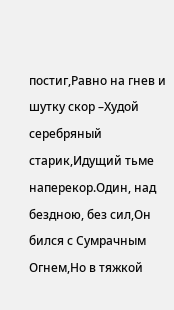постиг,Равно на гнев и шутку скор –Худой серебряный старик,Идущий тьме наперекор.Один, над бездною, без сил,Он бился с Сумрачным Огнем,Но в тяжкой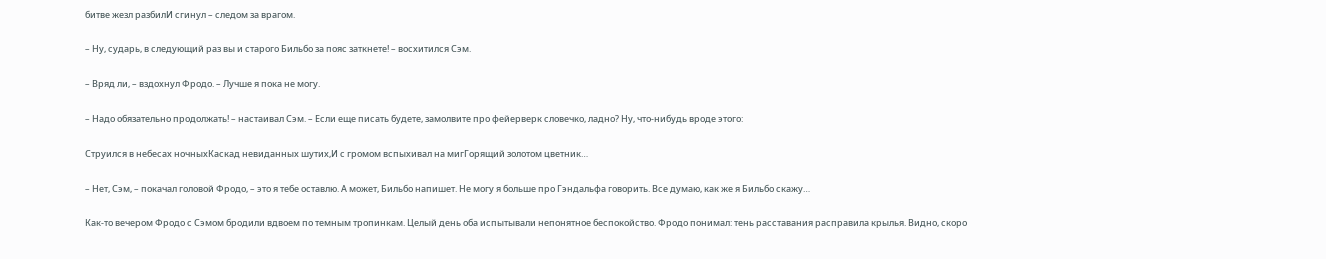битве жезл разбилИ сгинул – следом за врагом.

– Ну, сударь, в следующий раз вы и старого Бильбо за пояс заткнете! – восхитился Сэм.

– Вряд ли, – вздохнул Фродо. – Лучше я пока не могу.

– Надо обязательно продолжать! – настаивал Сэм. – Если еще писать будете, замолвите про фейерверк словечко, ладно? Ну, что-нибудь вроде этого:

Струился в небесах ночныхКаскад невиданных шутих,И с громом вспыхивал на мигГорящий золотом цветник…

– Нет, Сэм, – покачал головой Фродо, – это я тебе оставлю. А может, Бильбо напишет. Не могу я больше про Гэндальфа говорить. Все думаю, как же я Бильбо скажу…

Как-то вечером Фродо с Сэмом бродили вдвоем по темным тропинкам. Целый день оба испытывали непонятное беспокойство. Фродо понимал: тень расставания расправила крылья. Видно, скоро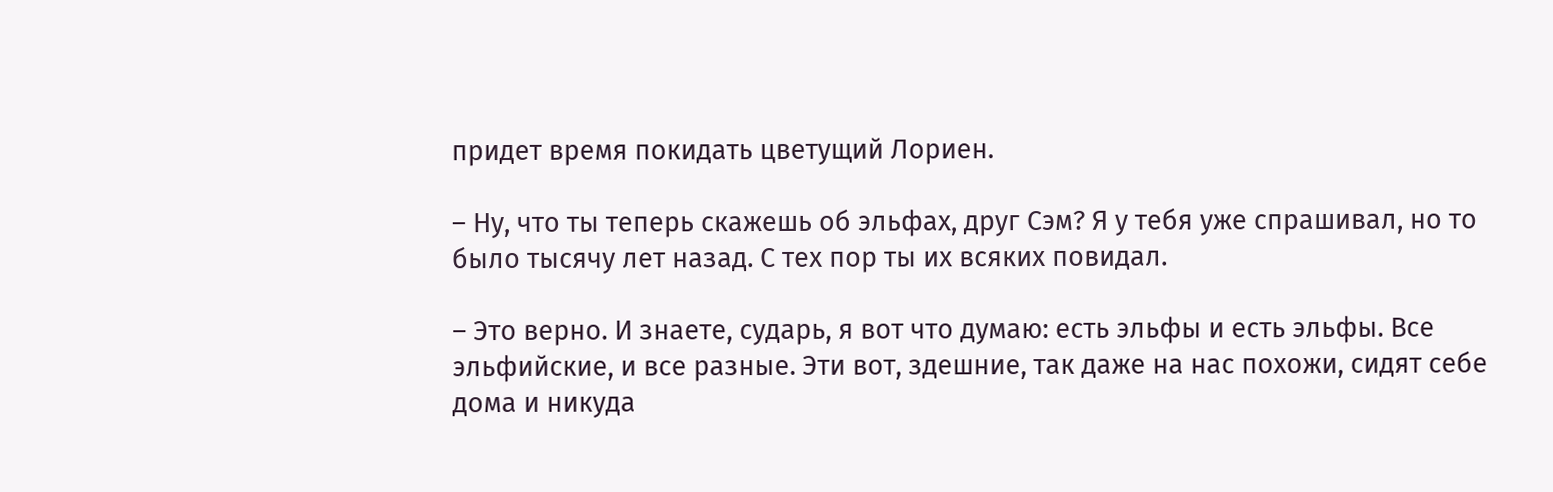придет время покидать цветущий Лориен.

– Ну, что ты теперь скажешь об эльфах, друг Сэм? Я у тебя уже спрашивал, но то было тысячу лет назад. С тех пор ты их всяких повидал.

– Это верно. И знаете, сударь, я вот что думаю: есть эльфы и есть эльфы. Все эльфийские, и все разные. Эти вот, здешние, так даже на нас похожи, сидят себе дома и никуда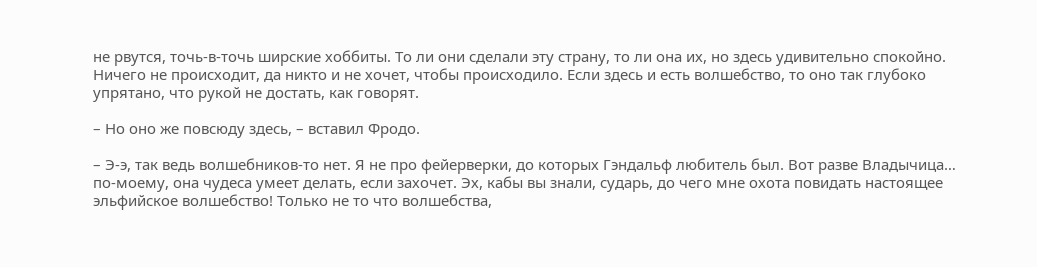не рвутся, точь-в-точь ширские хоббиты. То ли они сделали эту страну, то ли она их, но здесь удивительно спокойно. Ничего не происходит, да никто и не хочет, чтобы происходило. Если здесь и есть волшебство, то оно так глубоко упрятано, что рукой не достать, как говорят.

– Но оно же повсюду здесь, – вставил Фродо.

– Э-э, так ведь волшебников-то нет. Я не про фейерверки, до которых Гэндальф любитель был. Вот разве Владычица… по-моему, она чудеса умеет делать, если захочет. Эх, кабы вы знали, сударь, до чего мне охота повидать настоящее эльфийское волшебство! Только не то что волшебства,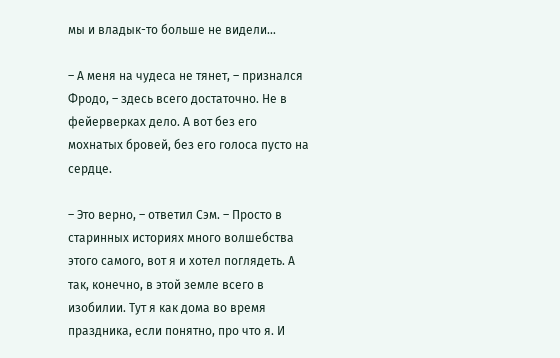мы и владык-то больше не видели…

– А меня на чудеса не тянет, – признался Фродо, – здесь всего достаточно. Не в фейерверках дело. А вот без его мохнатых бровей, без его голоса пусто на сердце.

– Это верно, – ответил Сэм. – Просто в старинных историях много волшебства этого самого, вот я и хотел поглядеть. А так, конечно, в этой земле всего в изобилии. Тут я как дома во время праздника, если понятно, про что я. И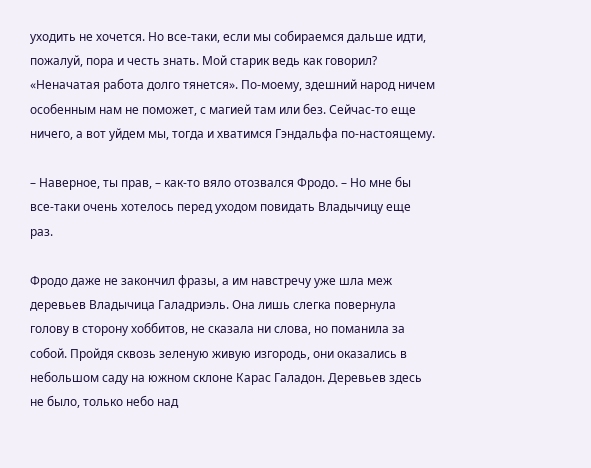уходить не хочется. Но все-таки, если мы собираемся дальше идти, пожалуй, пора и честь знать. Мой старик ведь как говорил? «Неначатая работа долго тянется». По-моему, здешний народ ничем особенным нам не поможет, с магией там или без. Сейчас-то еще ничего, а вот уйдем мы, тогда и хватимся Гэндальфа по-настоящему.

– Наверное, ты прав, – как-то вяло отозвался Фродо. – Но мне бы все-таки очень хотелось перед уходом повидать Владычицу еще раз.

Фродо даже не закончил фразы, а им навстречу уже шла меж деревьев Владычица Галадриэль. Она лишь слегка повернула голову в сторону хоббитов, не сказала ни слова, но поманила за собой. Пройдя сквозь зеленую живую изгородь, они оказались в небольшом саду на южном склоне Карас Галадон. Деревьев здесь не было, только небо над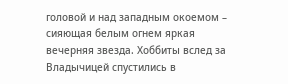головой и над западным окоемом – сияющая белым огнем яркая вечерняя звезда. Хоббиты вслед за Владычицей спустились в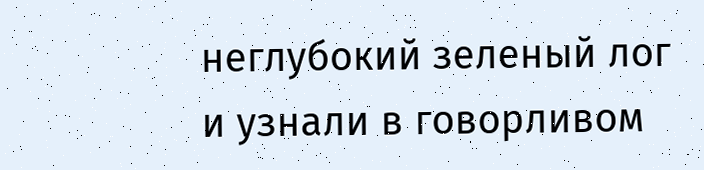неглубокий зеленый лог и узнали в говорливом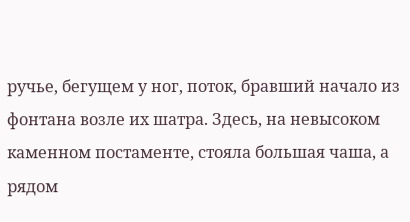ручье, бегущем у ног, поток, бравший начало из фонтана возле их шатра. Здесь, на невысоком каменном постаменте, стояла большая чаша, а рядом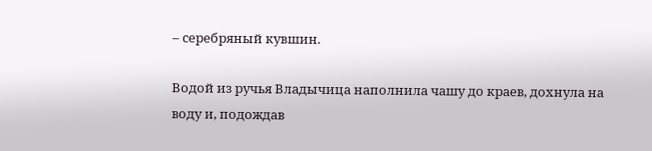– серебряный кувшин.

Водой из ручья Владычица наполнила чашу до краев, дохнула на воду и, подождав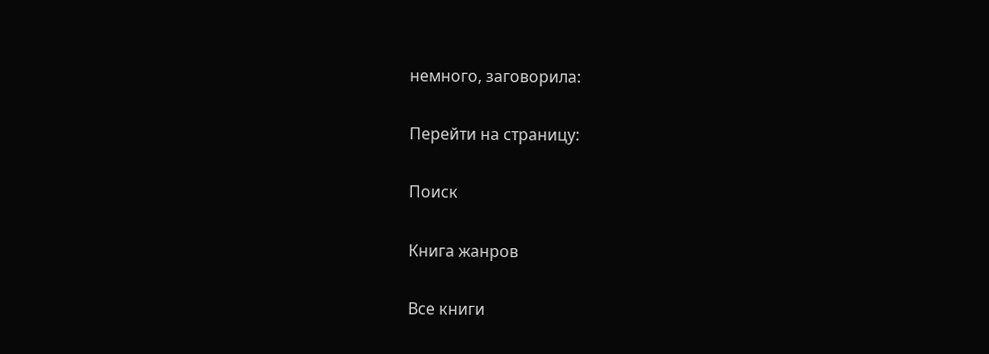немного, заговорила:

Перейти на страницу:

Поиск

Книга жанров

Все книги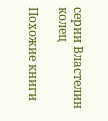серии Властелин колец

Похожие книги